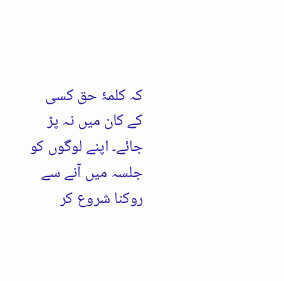کہ کلمۂ حق کسی کے کان میں نہ پڑ جائے۔ اپنے لوگوں کو جلسہ میں آنے سے روکنا شروع کر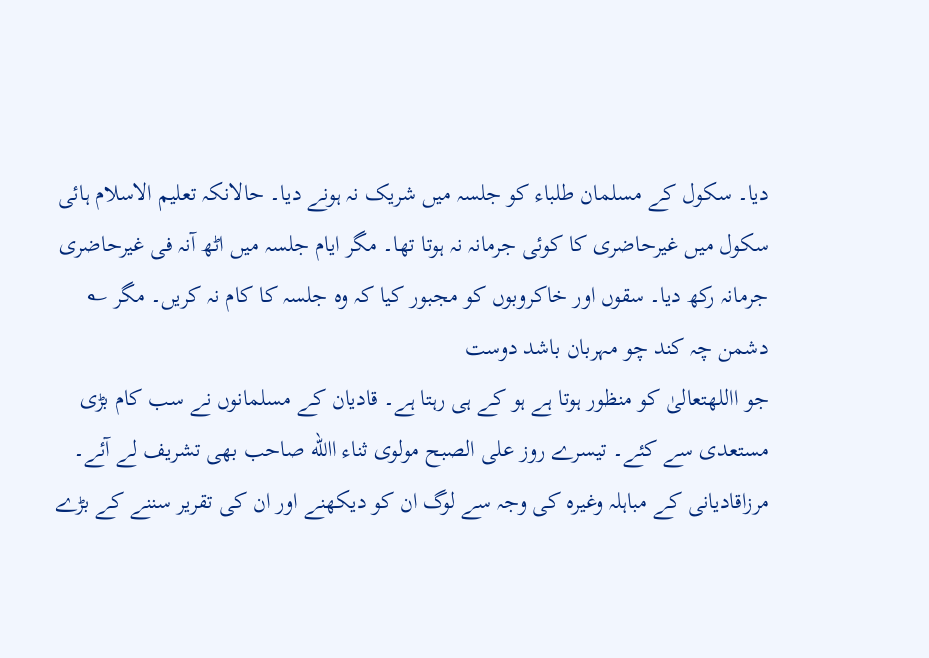دیا۔ سکول کے مسلمان طلباء کو جلسہ میں شریک نہ ہونے دیا۔ حالانکہ تعلیم الاسلام ہائی سکول میں غیرحاضری کا کوئی جرمانہ نہ ہوتا تھا۔ مگر ایام جلسہ میں اٹھ آنہ فی غیرحاضری جرمانہ رکھ دیا۔ سقوں اور خاکروبوں کو مجبور کیا کہ وہ جلسہ کا کام نہ کریں۔ مگر ؎
دشمن چہ کند چو مہربان باشد دوست
جو االلهتعالیٰ کو منظور ہوتا ہے ہو کے ہی رہتا ہے۔ قادیان کے مسلمانوں نے سب کام بڑی مستعدی سے کئے۔ تیسرے روز علی الصبح مولوی ثناء االله صاحب بھی تشریف لے آئے۔ مرزاقادیانی کے مباہلہ وغیرہ کی وجہ سے لوگ ان کو دیکھنے اور ان کی تقریر سننے کے بڑے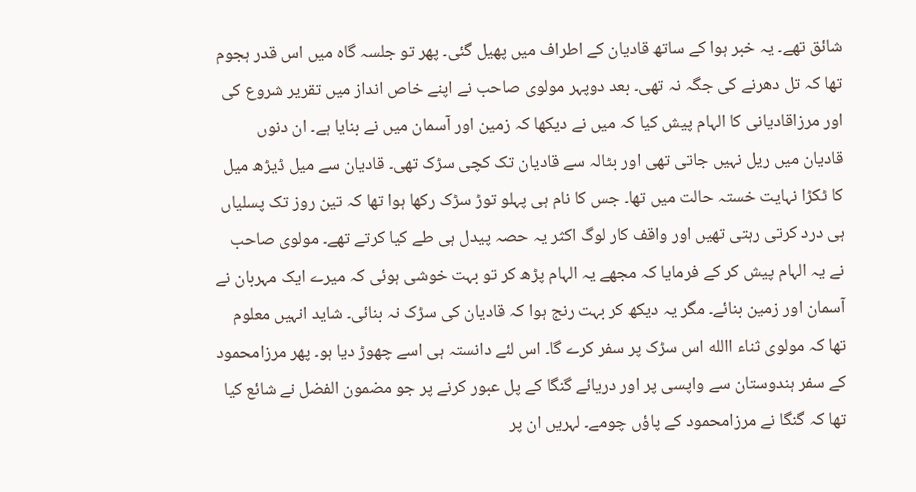شائق تھے۔ یہ خبر ہوا کے ساتھ قادیان کے اطراف میں پھیل گئی۔ پھر تو جلسہ گاہ میں اس قدر ہجوم تھا کہ تل دھرنے کی جگہ نہ تھی۔ بعد دوپہر مولوی صاحب نے اپنے خاص انداز میں تقریر شروع کی اور مرزاقادیانی کا الہام پیش کیا کہ میں نے دیکھا کہ زمین اور آسمان میں نے بنایا ہے۔ ان دنوں قادیان میں ریل نہیں جاتی تھی اور بٹالہ سے قادیان تک کچی سڑک تھی۔ قادیان سے میل ڈیڑھ میل کا ٹکڑا نہایت خستہ حالت میں تھا۔ جس کا نام ہی پہلو توڑ سڑک رکھا ہوا تھا کہ تین روز تک پسلیاں ہی درد کرتی رہتی تھیں اور واقف کار لوگ اکثر یہ حصہ پیدل ہی طے کیا کرتے تھے۔ مولوی صاحب نے یہ الہام پیش کر کے فرمایا کہ مجھے یہ الہام پڑھ کر تو بہت خوشی ہوئی کہ میرے ایک مہربان نے آسمان اور زمین بنائے۔ مگر یہ دیکھ کر بہت رنج ہوا کہ قادیان کی سڑک نہ بنائی۔ شاید انہیں معلوم تھا کہ مولوی ثناء االله اس سڑک پر سفر کرے گا۔ اس لئے دانستہ ہی اسے چھوڑ دیا ہو۔ پھر مرزامحمود کے سفر ہندوستان سے واپسی پر اور دریائے گنگا کے پل عبور کرنے پر جو مضمون الفضل نے شائع کیا تھا کہ گنگا نے مرزامحمود کے پاؤں چومے۔ لہریں ان پر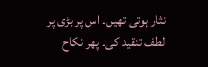نثار ہوتی تھیں۔ اس پر بڑی پر لطف تنقید کی۔ پھر نکاح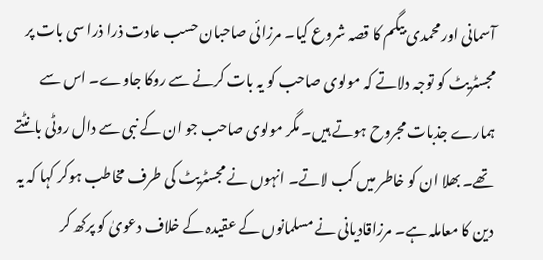آسمانی اور محمدی بیگم کا قصہ شروع کیا۔ مرزائی صاحبان حسب عادت ذرا ذرا سی بات پر مجسٹریٹ کو توجہ دلاتے کہ مولوی صاحب کو یہ بات کرنے سے روکا جاوے۔ اس سے ہمارے جذبات مجروح ہوتے ہیں۔ مگر مولوی صاحب جو ان کے نبی سے دال روٹی بانٹتے تھے۔ بھلا ان کو خاطر میں کب لاتے۔ انہوں نے مجسٹریٹ کی طرف مخاطب ہوکر کہا کہ یہ دین کا معاملہ ہے۔ مرزاقادیانی نے مسلمانوں کے عقیدہ کے خلاف دعویٰ کو پرکھ کر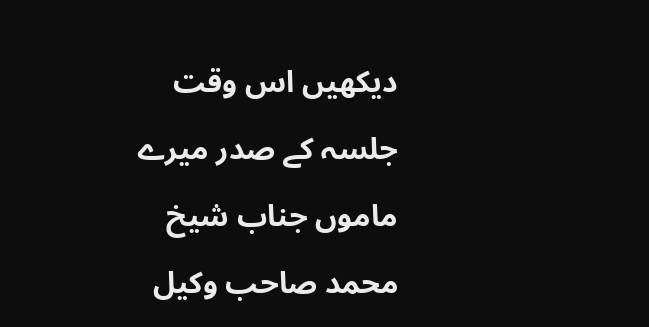دیکھیں اس وقت جلسہ کے صدر میرے ماموں جناب شیخ محمد صاحب وکیل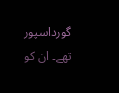گورداسپور تھے۔ ان کو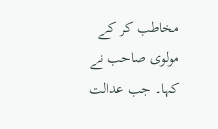مخاطب کر کے مولوی صاحب نے کہا۔ جب عدالت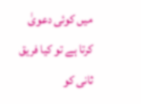میں کوئی دعویٰ کرتا ہے تو کیا فریق ثانی کو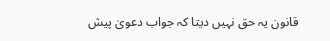قانون یہ حق نہیں دیتا کہ جواب دعویٰ پیش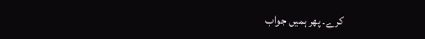کرے۔ پھر ہمیں جواب